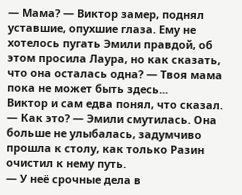— Мама? — Виктор замер, поднял уставшие, опухшие глаза. Ему не хотелось пугать Эмили правдой, об этом просила Лаура, но как сказать, что она осталась одна? — Твоя мама пока не может быть здесь...
Виктор и сам едва понял, что сказал.
— Как это? — Эмили смутилась. Она больше не улыбалась, задумчиво прошла к столу, как только Разин очистил к нему путь.
— У неё срочные дела в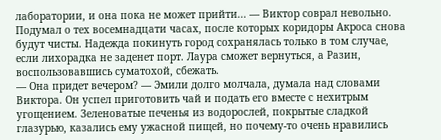лаборатории, и она пока не может прийти... — Виктор соврал невольно. Подумал о тех восемнадцати часах, после которых коридоры Акроса снова будут чисты. Надежда покинуть город сохранялась только в том случае, если лихорадка не заденет порт. Лаура сможет вернуться, а Разин, воспользовавшись суматохой, сбежать.
— Она придет вечером? — Эмили долго молчала, думала над словами Виктора. Он успел приготовить чай и подать его вместе с нехитрым угощением. Зеленоватые печенья из водорослей, покрытые сладкой глазурью, казались ему ужасной пищей, но почему-то очень нравились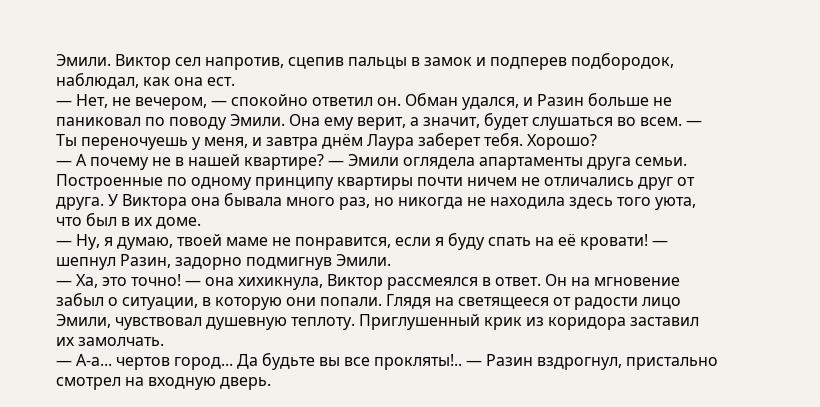Эмили. Виктор сел напротив, сцепив пальцы в замок и подперев подбородок, наблюдал, как она ест.
— Нет, не вечером, — спокойно ответил он. Обман удался, и Разин больше не паниковал по поводу Эмили. Она ему верит, а значит, будет слушаться во всем. — Ты переночуешь у меня, и завтра днём Лаура заберет тебя. Хорошо?
— А почему не в нашей квартире? — Эмили оглядела апартаменты друга семьи. Построенные по одному принципу квартиры почти ничем не отличались друг от друга. У Виктора она бывала много раз, но никогда не находила здесь того уюта, что был в их доме.
— Ну, я думаю, твоей маме не понравится, если я буду спать на её кровати! — шепнул Разин, задорно подмигнув Эмили.
— Ха, это точно! — она хихикнула, Виктор рассмеялся в ответ. Он на мгновение забыл о ситуации, в которую они попали. Глядя на светящееся от радости лицо Эмили, чувствовал душевную теплоту. Приглушенный крик из коридора заставил их замолчать.
— А-а... чертов город... Да будьте вы все прокляты!.. — Разин вздрогнул, пристально смотрел на входную дверь.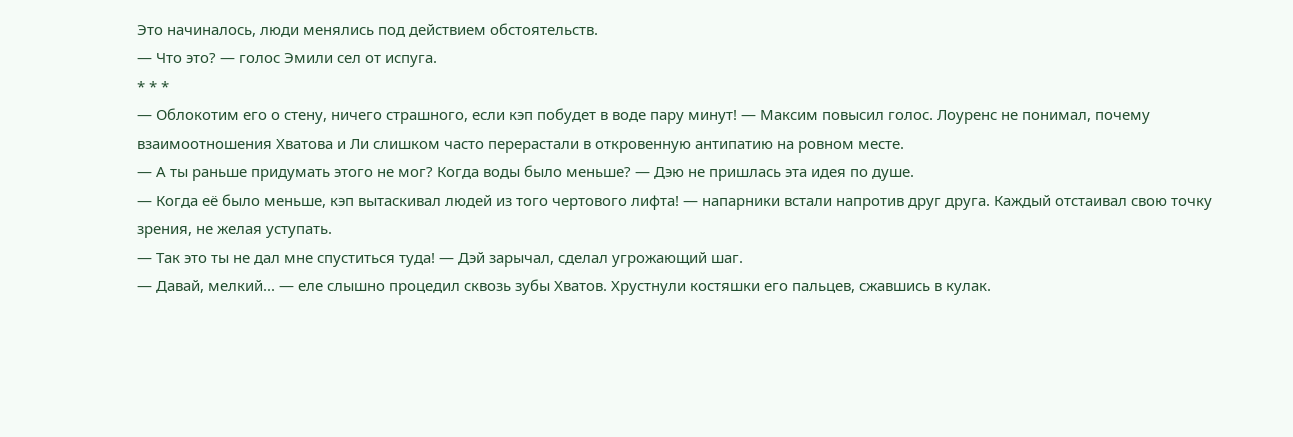Это начиналось, люди менялись под действием обстоятельств.
— Что это? — голос Эмили сел от испуга.
* * *
— Облокотим его о стену, ничего страшного, если кэп побудет в воде пару минут! — Максим повысил голос. Лоуренс не понимал, почему взаимоотношения Хватова и Ли слишком часто перерастали в откровенную антипатию на ровном месте.
— А ты раньше придумать этого не мог? Когда воды было меньше? — Дэю не пришлась эта идея по душе.
— Когда её было меньше, кэп вытаскивал людей из того чертового лифта! — напарники встали напротив друг друга. Каждый отстаивал свою точку зрения, не желая уступать.
— Так это ты не дал мне спуститься туда! — Дэй зарычал, сделал угрожающий шаг.
— Давай, мелкий... — еле слышно процедил сквозь зубы Хватов. Хрустнули костяшки его пальцев, сжавшись в кулак.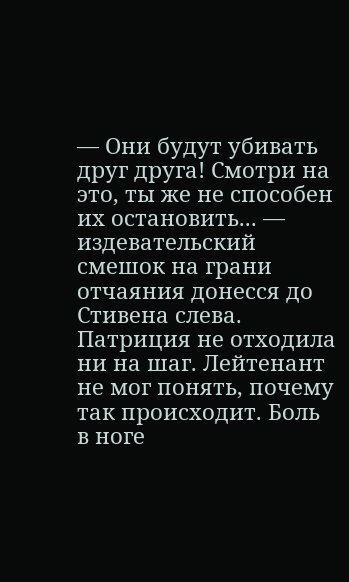— Они будут убивать друг друга! Смотри на это, ты же не способен их остановить... — издевательский смешок на грани отчаяния донесся до Стивена слева. Патриция не отходила ни на шаг. Лейтенант не мог понять, почему так происходит. Боль в ноге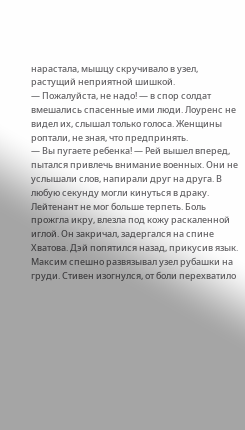нарастала, мышцу скручивало в узел, растущий неприятной шишкой.
— Пожалуйста, не надо! — в спор солдат вмешались спасенные ими люди. Лоуренс не видел их, слышал только голоса. Женщины роптали, не зная, что предпринять.
— Вы пугаете ребенка! — Рей вышел вперед, пытался привлечь внимание военных. Они не услышали слов, напирали друг на друга. В любую секунду могли кинуться в драку. Лейтенант не мог больше терпеть. Боль прожгла икру, влезла под кожу раскаленной иглой. Он закричал, задергался на спине Хватова. Дэй попятился назад, прикусив язык. Максим спешно развязывал узел рубашки на груди. Стивен изогнулся, от боли перехватило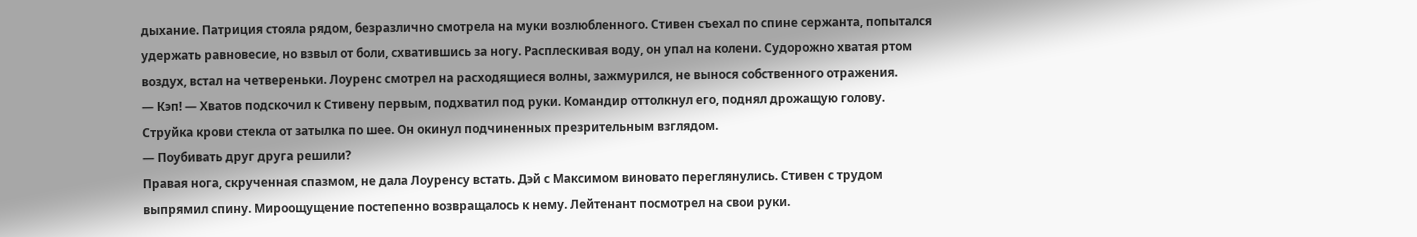дыхание. Патриция стояла рядом, безразлично смотрела на муки возлюбленного. Стивен съехал по спине сержанта, попытался удержать равновесие, но взвыл от боли, схватившись за ногу. Расплескивая воду, он упал на колени. Судорожно хватая ртом воздух, встал на четвереньки. Лоуренс смотрел на расходящиеся волны, зажмурился, не вынося собственного отражения.
— Кэп! — Хватов подскочил к Стивену первым, подхватил под руки. Командир оттолкнул его, поднял дрожащую голову. Струйка крови стекла от затылка по шее. Он окинул подчиненных презрительным взглядом.
— Поубивать друг друга решили?
Правая нога, скрученная спазмом, не дала Лоуренсу встать. Дэй с Максимом виновато переглянулись. Стивен с трудом выпрямил спину. Мироощущение постепенно возвращалось к нему. Лейтенант посмотрел на свои руки.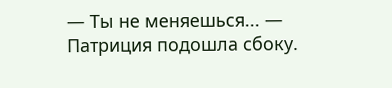— Ты не меняешься... — Патриция подошла сбоку.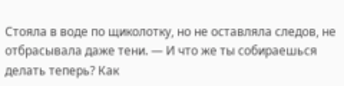Стояла в воде по щиколотку, но не оставляла следов, не отбрасывала даже тени. — И что же ты собираешься делать теперь? Как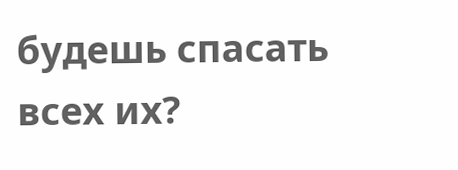будешь спасать всех их?